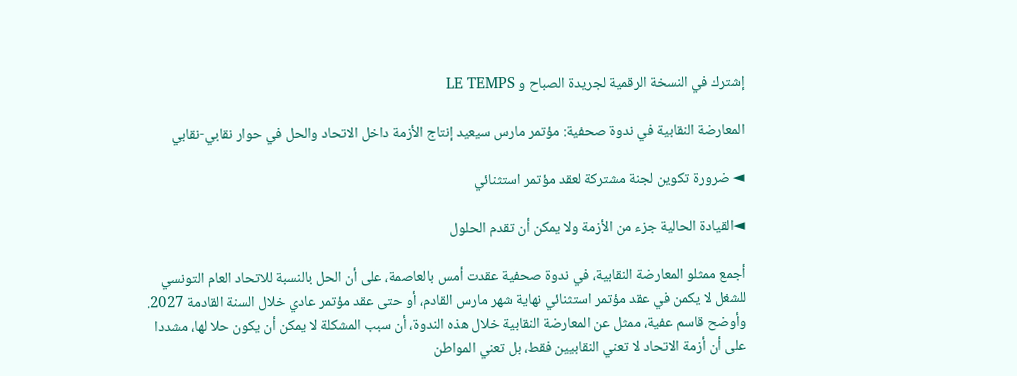إشترك في النسخة الرقمية لجريدة الصباح و LE TEMPS

المعارضة النقابية في ندوة صحفية: مؤتمر مارس سيعيد إنتاج الأزمة داخل الاتحاد والحل في حوار نقابي-نقابي

◄ ضرورة تكوين لجنة مشتركة لعقد مؤتمر استثنائي

◄القيادة الحالية جزء من الأزمة ولا يمكن أن تقدم الحلول

أجمع ممثلو المعارضة النقابية، في ندوة صحفية عقدت أمس بالعاصمة، على أن الحل بالنسبة للاتحاد العام التونسي للشغل لا يكمن في عقد مؤتمر استثنائي نهاية شهر مارس القادم، أو حتى عقد مؤتمر عادي خلال السنة القادمة 2027. وأوضح قاسم عفية، ممثل عن المعارضة النقابية خلال هذه الندوة، أن سبب المشكلة لا يمكن أن يكون حلا لها، مشددا على أن أزمة الاتحاد لا تعني النقابيين فقط، بل تعني المواطن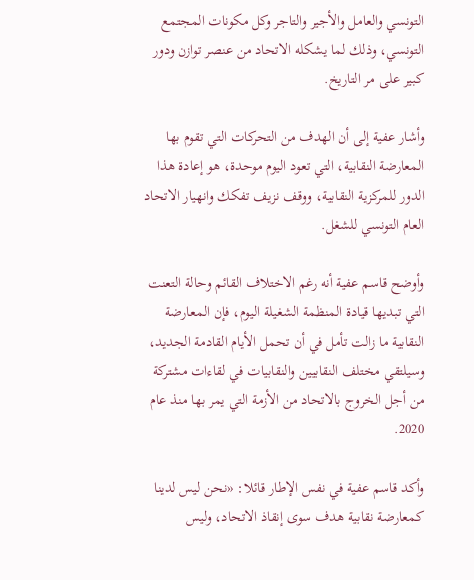التونسي والعامل والأجير والتاجر وكل مكونات المجتمع التونسي، وذلك لما يشكله الاتحاد من عنصر توازن ودور كبير على مر التاريخ.

وأشار عفية إلى أن الهدف من التحركات التي تقوم بها المعارضة النقابية، التي تعود اليوم موحدة، هو إعادة هذا الدور للمركزية النقابية، ووقف نزيف تفكك وانهيار الاتحاد العام التونسي للشغل.

وأوضح قاسم عفية أنه رغم الاختلاف القائم وحالة التعنت التي تبديها قيادة المنظمة الشغيلة اليوم، فإن المعارضة النقابية ما زالت تأمل في أن تحمل الأيام القادمة الجديد، وسيلتقي مختلف النقابيين والنقابيات في لقاءات مشتركة من أجل الخروج بالاتحاد من الأزمة التي يمر بها منذ عام 2020.

وأكد قاسم عفية في نفس الإطار قائلا: «نحن ليس لدينا كمعارضة نقابية هدف سوى إنقاذ الاتحاد، وليس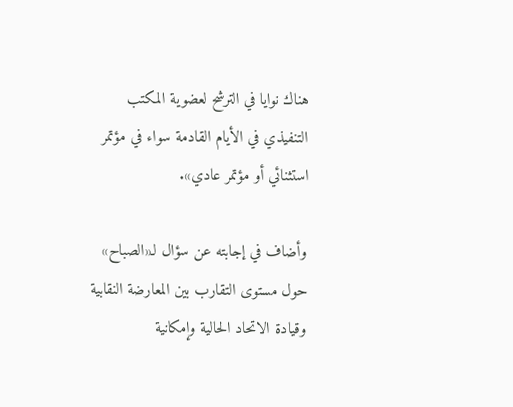هناك نوايا في الترشح لعضوية المكتب التنفيذي في الأيام القادمة سواء في مؤتمر استثنائي أو مؤتمر عادي».

وأضاف في إجابته عن سؤال لـ«الصباح» حول مستوى التقارب بين المعارضة النقابية وقيادة الاتحاد الحالية وإمكانية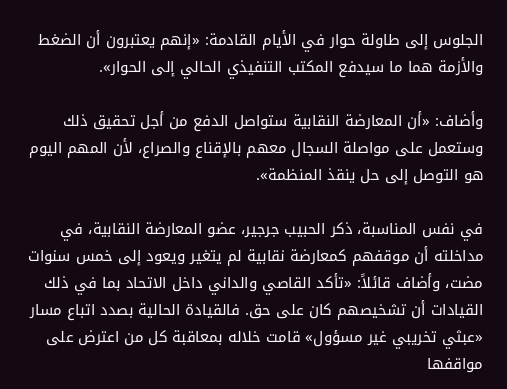الجلوس إلى طاولة حوار في الأيام القادمة: «إنهم يعتبرون أن الضغط والأزمة هما ما سيدفع المكتب التنفيذي الحالي إلى الحوار».

وأضاف: «أن المعارضة النقابية ستواصل الدفع من أجل تحقيق ذلك وستعمل على مواصلة السجال معهم بالإقناع والصراع، لأن المهم اليوم هو التوصل إلى حل ينقذ المنظمة».

في نفس المناسبة، ذكر الحبيب جرجير، عضو المعارضة النقابية، في مداخلته أن موقفهم كمعارضة نقابية لم يتغير ويعود إلى خمس سنوات مضت، وأضاف قائلاً: «تأكد القاصي والداني داخل الاتحاد بما في ذلك القيادات أن تشخيصهم كان على حق. فالقيادة الحالية بصدد اتباع مسار «عبثي تخريبي غير مسؤول» قامت خلاله بمعاقبة كل من اعترض على مواقفها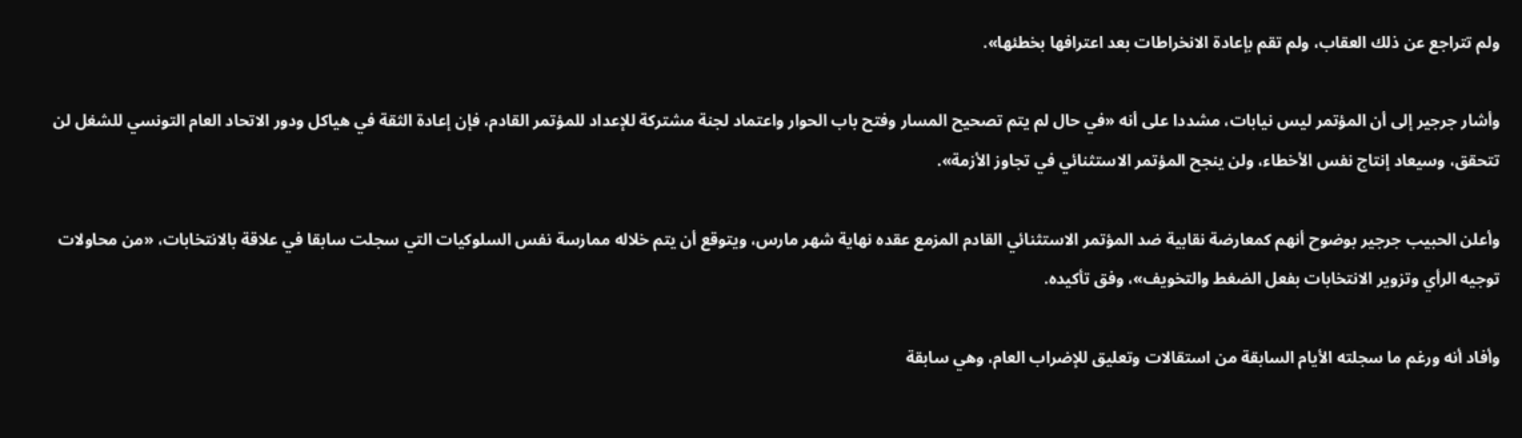ولم تتراجع عن ذلك العقاب، ولم تقم بإعادة الانخراطات بعد اعترافها بخطئها».

وأشار جرجير إلى أن المؤتمر ليس نيابات، مشددا على أنه «في حال لم يتم تصحيح المسار وفتح باب الحوار واعتماد لجنة مشتركة للإعداد للمؤتمر القادم، فإن إعادة الثقة في هياكل ودور الاتحاد العام التونسي للشغل لن تتحقق، وسيعاد إنتاج نفس الأخطاء، ولن ينجح المؤتمر الاستثنائي في تجاوز الأزمة».

وأعلن الحبيب جرجير بوضوح أنهم كمعارضة نقابية ضد المؤتمر الاستثنائي القادم المزمع عقده نهاية شهر مارس، ويتوقع أن يتم خلاله ممارسة نفس السلوكيات التي سجلت سابقا في علاقة بالانتخابات، «من محاولات توجيه الرأي وتزوير الانتخابات بفعل الضغط والتخويف»، وفق تأكيده.

وأفاد أنه ورغم ما سجلته الأيام السابقة من استقالات وتعليق للإضراب العام، وهي سابقة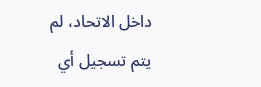داخل الاتحاد، لم يتم تسجيل أي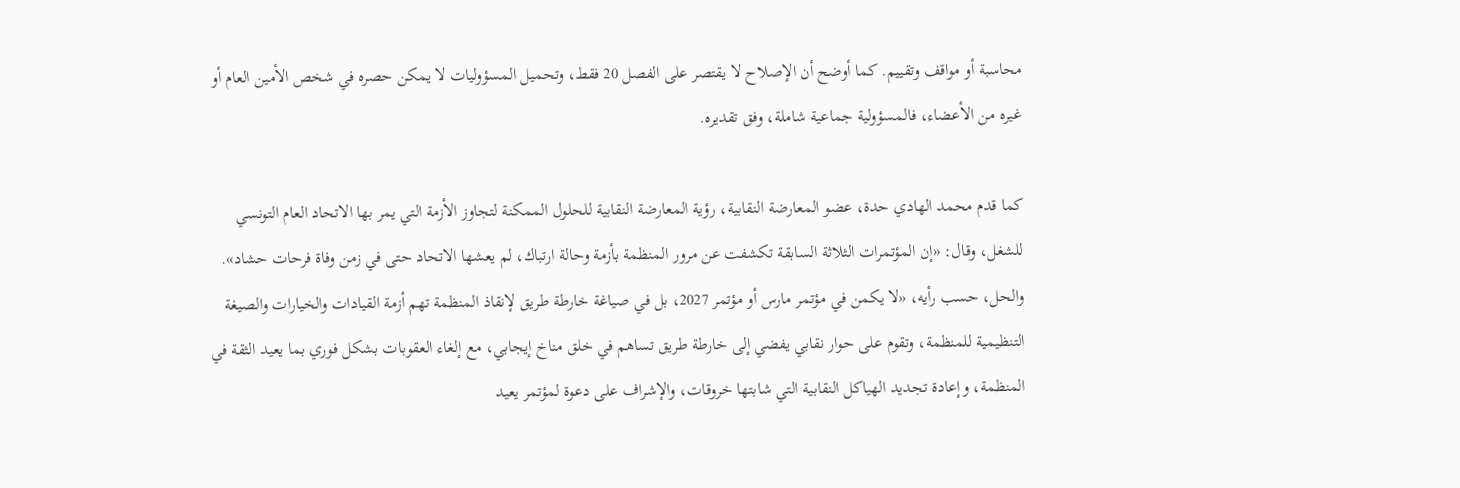محاسبة أو مواقف وتقييم. كما أوضح أن الإصلاح لا يقتصر على الفصل 20 فقط، وتحميل المسؤوليات لا يمكن حصره في شخص الأمين العام أو غيره من الأعضاء، فالمسؤولية جماعية شاملة، وفق تقديره.

كما قدم محمد الهادي حدة، عضو المعارضة النقابية، رؤية المعارضة النقابية للحلول الممكنة لتجاوز الأزمة التي يمر بها الاتحاد العام التونسي للشغل، وقال: «إن المؤتمرات الثلاثة السابقة تكشفت عن مرور المنظمة بأزمة وحالة ارتباك، لم يعشها الاتحاد حتى في زمن وفاة فرحات حشاد». والحل، حسب رأيه، «لا يكمن في مؤتمر مارس أو مؤتمر 2027، بل في صياغة خارطة طريق لإنقاذ المنظمة تهم أزمة القيادات والخيارات والصيغة التنظيمية للمنظمة، وتقوم على حوار نقابي يفضي إلى خارطة طريق تساهم في خلق مناخ إيجابي، مع إلغاء العقوبات بشكل فوري بما يعيد الثقة في المنظمة، وإعادة تجديد الهياكل النقابية التي شابتها خروقات، والإشراف على دعوة لمؤتمر يعيد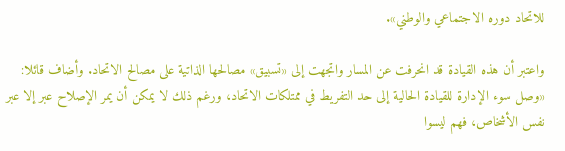للاتحاد دوره الاجتماعي والوطني».

واعتبر أن هذه القيادة قد انحرفت عن المسار واتجهت إلى «تسبيق» مصالحها الذاتية على مصالح الاتحاد. وأضاف قائلا: «وصل سوء الإدارة للقيادة الحالية إلى حد التفريط في ممتلكات الاتحاد، ورغم ذلك لا يمكن أن يمر الإصلاح عبر إلا عبر نفس الأشخاص، فهم ليسوا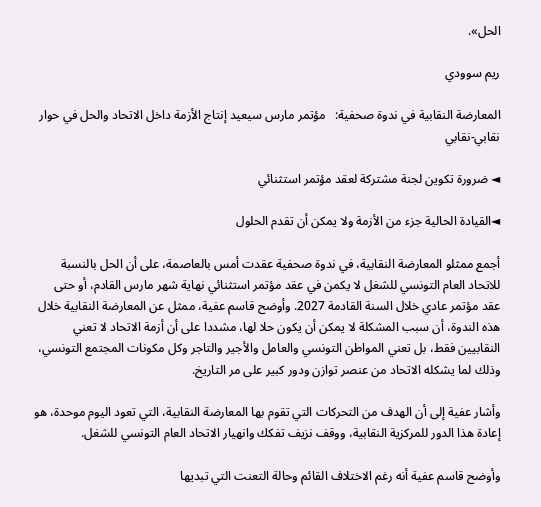الحل».

ريم سوودي

المعارضة النقابية في ندوة صحفية:   مؤتمر مارس سيعيد إنتاج الأزمة داخل الاتحاد والحل في حوار نقابي-نقابي

◄ ضرورة تكوين لجنة مشتركة لعقد مؤتمر استثنائي

◄القيادة الحالية جزء من الأزمة ولا يمكن أن تقدم الحلول

أجمع ممثلو المعارضة النقابية، في ندوة صحفية عقدت أمس بالعاصمة، على أن الحل بالنسبة للاتحاد العام التونسي للشغل لا يكمن في عقد مؤتمر استثنائي نهاية شهر مارس القادم، أو حتى عقد مؤتمر عادي خلال السنة القادمة 2027. وأوضح قاسم عفية، ممثل عن المعارضة النقابية خلال هذه الندوة، أن سبب المشكلة لا يمكن أن يكون حلا لها، مشددا على أن أزمة الاتحاد لا تعني النقابيين فقط، بل تعني المواطن التونسي والعامل والأجير والتاجر وكل مكونات المجتمع التونسي، وذلك لما يشكله الاتحاد من عنصر توازن ودور كبير على مر التاريخ.

وأشار عفية إلى أن الهدف من التحركات التي تقوم بها المعارضة النقابية، التي تعود اليوم موحدة، هو إعادة هذا الدور للمركزية النقابية، ووقف نزيف تفكك وانهيار الاتحاد العام التونسي للشغل.

وأوضح قاسم عفية أنه رغم الاختلاف القائم وحالة التعنت التي تبديها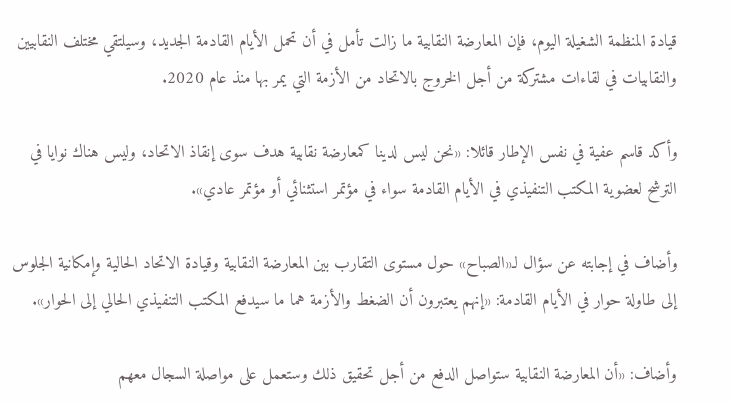قيادة المنظمة الشغيلة اليوم، فإن المعارضة النقابية ما زالت تأمل في أن تحمل الأيام القادمة الجديد، وسيلتقي مختلف النقابيين والنقابيات في لقاءات مشتركة من أجل الخروج بالاتحاد من الأزمة التي يمر بها منذ عام 2020.

وأكد قاسم عفية في نفس الإطار قائلا: «نحن ليس لدينا كمعارضة نقابية هدف سوى إنقاذ الاتحاد، وليس هناك نوايا في الترشح لعضوية المكتب التنفيذي في الأيام القادمة سواء في مؤتمر استثنائي أو مؤتمر عادي».

وأضاف في إجابته عن سؤال لـ«الصباح» حول مستوى التقارب بين المعارضة النقابية وقيادة الاتحاد الحالية وإمكانية الجلوس إلى طاولة حوار في الأيام القادمة: «إنهم يعتبرون أن الضغط والأزمة هما ما سيدفع المكتب التنفيذي الحالي إلى الحوار».

وأضاف: «أن المعارضة النقابية ستواصل الدفع من أجل تحقيق ذلك وستعمل على مواصلة السجال معهم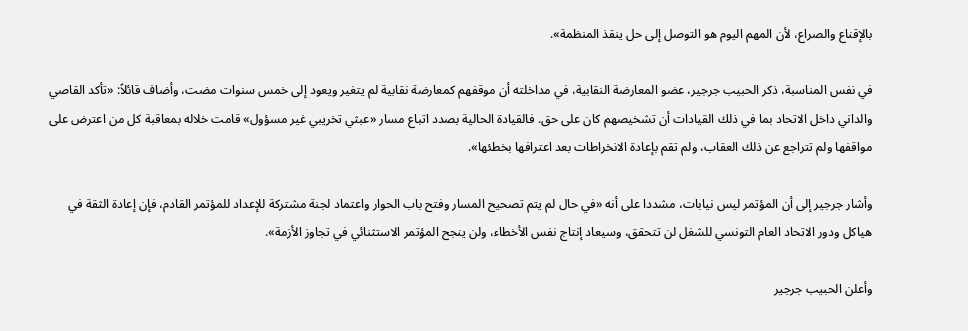بالإقناع والصراع، لأن المهم اليوم هو التوصل إلى حل ينقذ المنظمة».

في نفس المناسبة، ذكر الحبيب جرجير، عضو المعارضة النقابية، في مداخلته أن موقفهم كمعارضة نقابية لم يتغير ويعود إلى خمس سنوات مضت، وأضاف قائلاً: «تأكد القاصي والداني داخل الاتحاد بما في ذلك القيادات أن تشخيصهم كان على حق. فالقيادة الحالية بصدد اتباع مسار «عبثي تخريبي غير مسؤول» قامت خلاله بمعاقبة كل من اعترض على مواقفها ولم تتراجع عن ذلك العقاب، ولم تقم بإعادة الانخراطات بعد اعترافها بخطئها».

وأشار جرجير إلى أن المؤتمر ليس نيابات، مشددا على أنه «في حال لم يتم تصحيح المسار وفتح باب الحوار واعتماد لجنة مشتركة للإعداد للمؤتمر القادم، فإن إعادة الثقة في هياكل ودور الاتحاد العام التونسي للشغل لن تتحقق، وسيعاد إنتاج نفس الأخطاء، ولن ينجح المؤتمر الاستثنائي في تجاوز الأزمة».

وأعلن الحبيب جرجير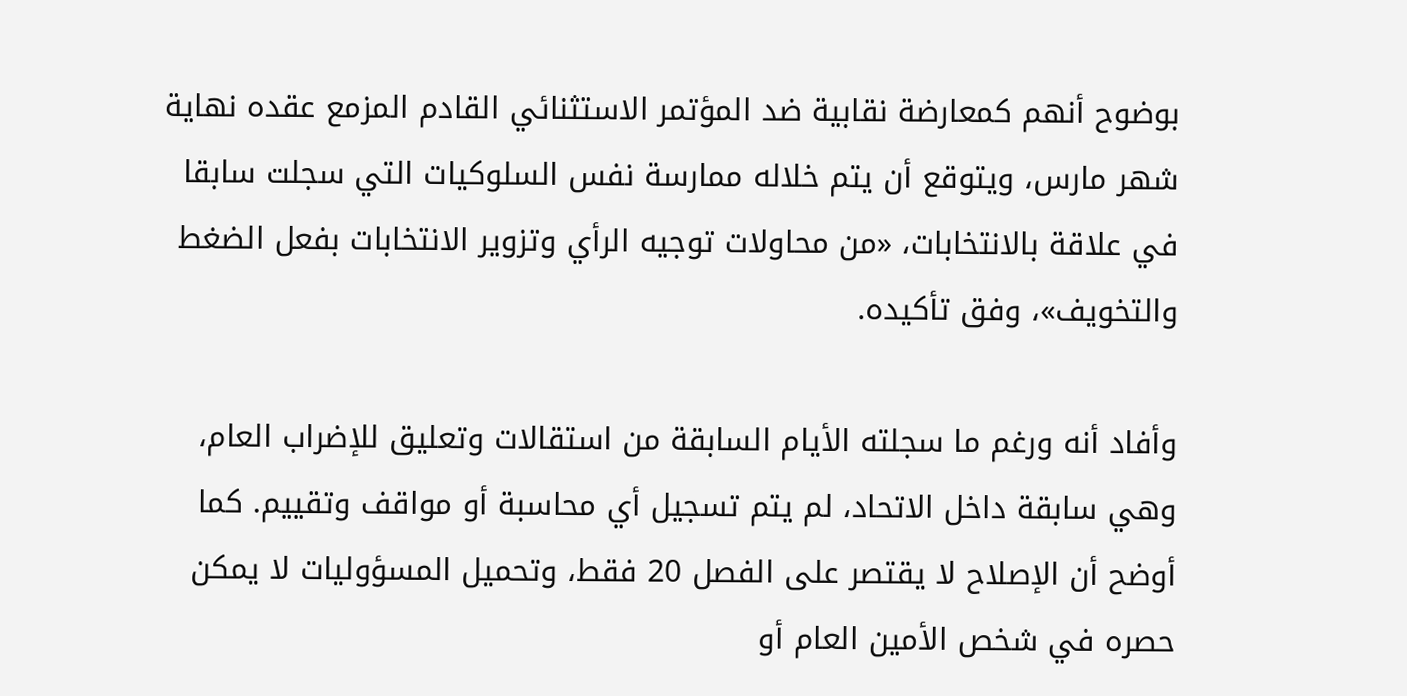بوضوح أنهم كمعارضة نقابية ضد المؤتمر الاستثنائي القادم المزمع عقده نهاية شهر مارس، ويتوقع أن يتم خلاله ممارسة نفس السلوكيات التي سجلت سابقا في علاقة بالانتخابات، «من محاولات توجيه الرأي وتزوير الانتخابات بفعل الضغط والتخويف»، وفق تأكيده.

وأفاد أنه ورغم ما سجلته الأيام السابقة من استقالات وتعليق للإضراب العام، وهي سابقة داخل الاتحاد، لم يتم تسجيل أي محاسبة أو مواقف وتقييم. كما أوضح أن الإصلاح لا يقتصر على الفصل 20 فقط، وتحميل المسؤوليات لا يمكن حصره في شخص الأمين العام أو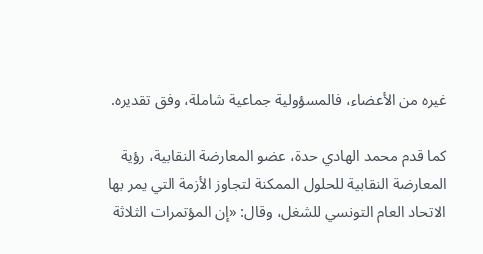غيره من الأعضاء، فالمسؤولية جماعية شاملة، وفق تقديره.

كما قدم محمد الهادي حدة، عضو المعارضة النقابية، رؤية المعارضة النقابية للحلول الممكنة لتجاوز الأزمة التي يمر بها الاتحاد العام التونسي للشغل، وقال: «إن المؤتمرات الثلاثة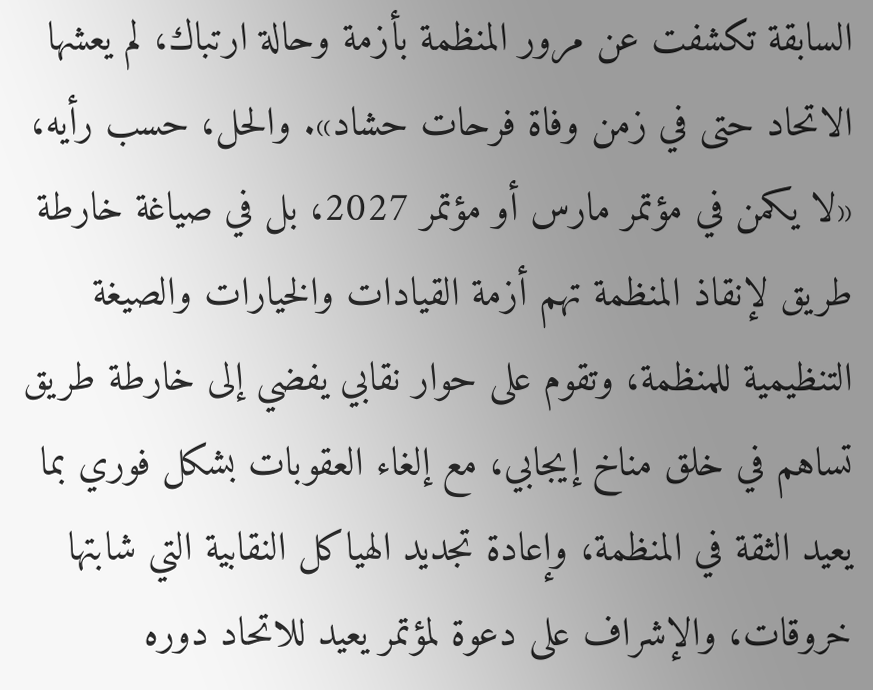السابقة تكشفت عن مرور المنظمة بأزمة وحالة ارتباك، لم يعشها الاتحاد حتى في زمن وفاة فرحات حشاد». والحل، حسب رأيه، «لا يكمن في مؤتمر مارس أو مؤتمر 2027، بل في صياغة خارطة طريق لإنقاذ المنظمة تهم أزمة القيادات والخيارات والصيغة التنظيمية للمنظمة، وتقوم على حوار نقابي يفضي إلى خارطة طريق تساهم في خلق مناخ إيجابي، مع إلغاء العقوبات بشكل فوري بما يعيد الثقة في المنظمة، وإعادة تجديد الهياكل النقابية التي شابتها خروقات، والإشراف على دعوة لمؤتمر يعيد للاتحاد دوره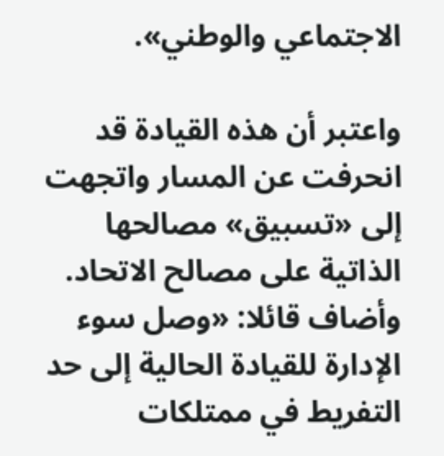الاجتماعي والوطني».

واعتبر أن هذه القيادة قد انحرفت عن المسار واتجهت إلى «تسبيق» مصالحها الذاتية على مصالح الاتحاد. وأضاف قائلا: «وصل سوء الإدارة للقيادة الحالية إلى حد التفريط في ممتلكات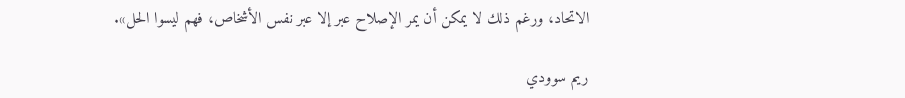الاتحاد، ورغم ذلك لا يمكن أن يمر الإصلاح عبر إلا عبر نفس الأشخاص، فهم ليسوا الحل».

ريم سوودي